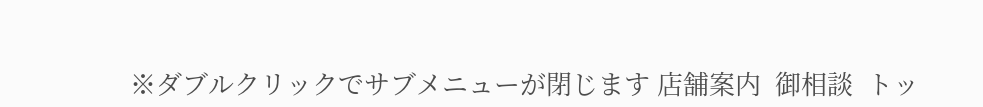※ダブルクリックでサブメニューが閉じます 店舗案内  御相談  トッ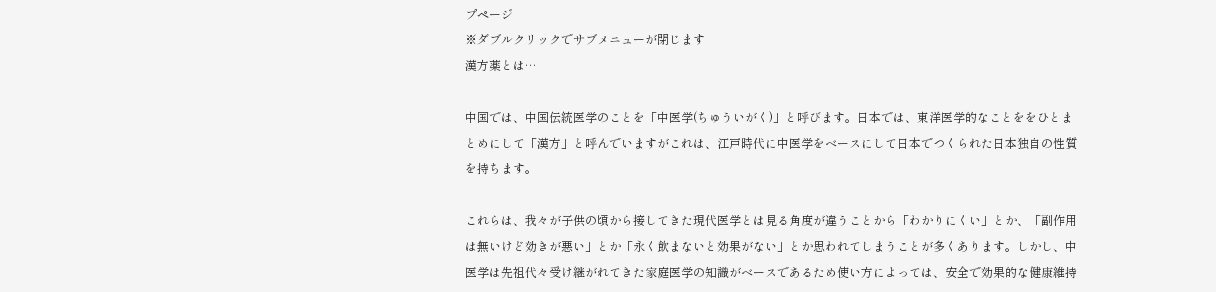プページ
※ダブルクリックでサブメニューが閉じます
漢方薬とは…

中国では、中国伝統医学のことを「中医学(ちゅういがく)」と呼びます。日本では、東洋医学的なことををひとまとめにして「漢方」と呼んでいますがこれは、江戸時代に中医学をベースにして日本でつくられた日本独自の性質を持ちます。

これらは、我々が子供の頃から接してきた現代医学とは見る角度が違うことから「わかりにくい」とか、「副作用は無いけど効きが悪い」とか「永く飲まないと効果がない」とか思われてしまうことが多くあります。しかし、中医学は先祖代々受け継がれてきた家庭医学の知識がベースであるため使い方によっては、安全で効果的な健康維持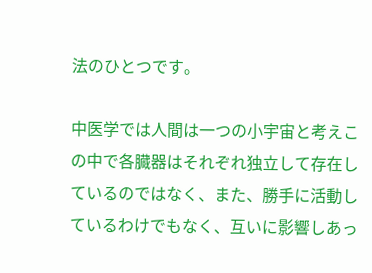法のひとつです。

中医学では人間は一つの小宇宙と考えこの中で各臓器はそれぞれ独立して存在しているのではなく、また、勝手に活動しているわけでもなく、互いに影響しあっ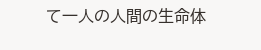て一人の人間の生命体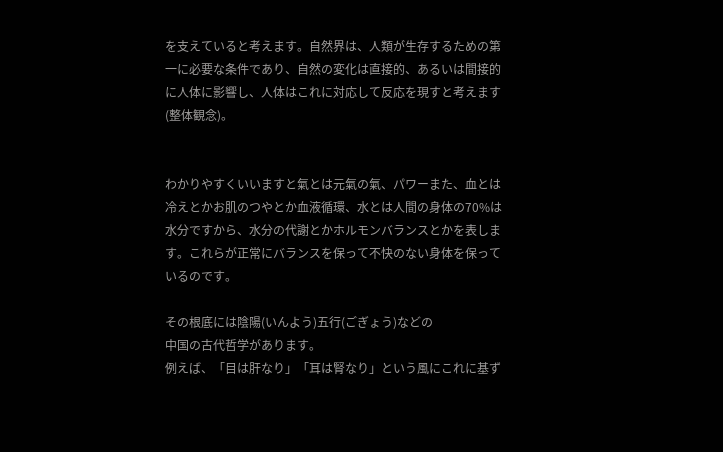を支えていると考えます。自然界は、人類が生存するための第一に必要な条件であり、自然の変化は直接的、あるいは間接的に人体に影響し、人体はこれに対応して反応を現すと考えます(整体観念)。


わかりやすくいいますと氣とは元氣の氣、パワーまた、血とは冷えとかお肌のつやとか血液循環、水とは人間の身体の70%は水分ですから、水分の代謝とかホルモンバランスとかを表します。これらが正常にバランスを保って不快のない身体を保っているのです。

その根底には陰陽(いんよう)五行(ごぎょう)などの
中国の古代哲学があります。
例えば、「目は肝なり」「耳は腎なり」という風にこれに基ず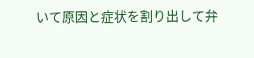いて原因と症状を割り出して弁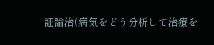証論治(病気をどう分析して治療を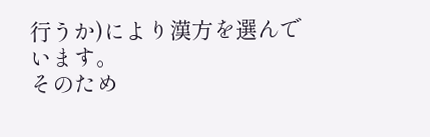行うか)により漢方を選んでいます。
そのため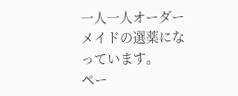一人一人オーダーメイドの選薬になっています。
ペー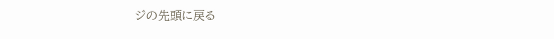ジの先頭に戻る